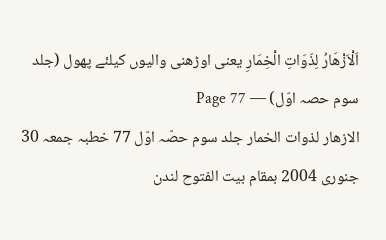اَلْاَزْھَارُ لِذَوَاتِ الْخِمَارِ یعنی اوڑھنی والیوں کیلئے پھول (جلد سوم حصہ اوّل) — Page 77
الازھار لذوات الخمار جلد سوم حصّہ اوّل 77 خطبہ جمعہ 30 جنوری 2004 بمقام بیت الفتوح لندن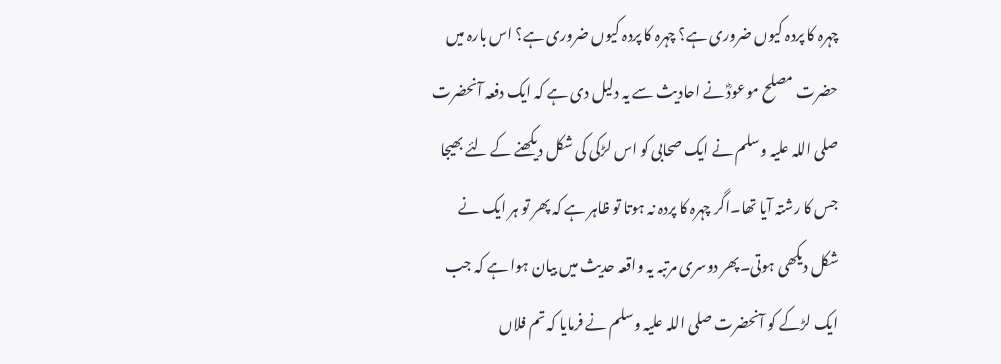چہرہ کا پردہ کیوں ضروری ہے؟ چہرہ کا پردہ کیوں ضروری ہے؟ اس بارہ میں حضرت مصلح موعودؓ نے احادیث سے یہ دلیل دی ہے کہ ایک دفعہ آنحضرت صلی اللہ علیہ وسلم نے ایک صحابی کو اس لڑکی کی شکل دیکھنے کے لئے بھیجا جس کا رشتہ آیا تھا۔اگر چہرہ کا پردہ نہ ہوتا تو ظاہر ہے کہ پھر تو ہر ایک نے شکل دیکھی ہوتی۔پھر دوسری مرتبہ یہ واقعہ حدیث میں بیان ہوا ہے کہ جب ایک لڑکے کو آنحضرت صلی اللہ علیہ وسلم نے فرمایا کہ تم فلاں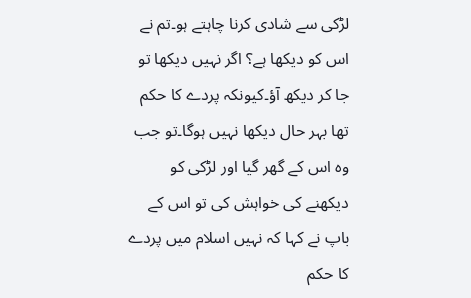لڑکی سے شادی کرنا چاہتے ہو۔تم نے اس کو دیکھا ہے؟ اگر نہیں دیکھا تو جا کر دیکھ آؤ۔کیونکہ پردے کا حکم تھا بہر حال دیکھا نہیں ہوگا۔تو جب وہ اس کے گھر گیا اور لڑکی کو دیکھنے کی خواہش کی تو اس کے باپ نے کہا کہ نہیں اسلام میں پردے کا حکم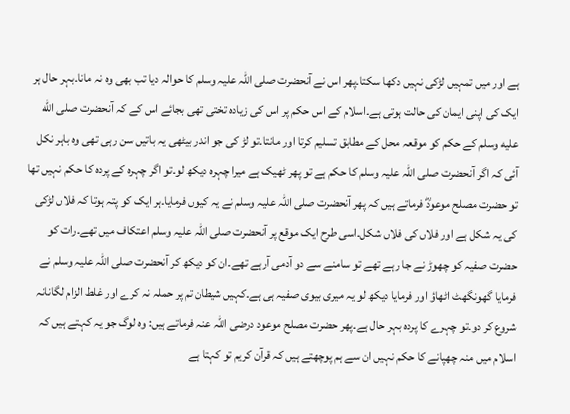ہے اور میں تمہیں لڑکی نہیں دکھا سکتا۔پھر اس نے آنحضرت صلی اللہ علیہ وسلم کا حوالہ دیا تب بھی وہ نہ مانا۔بہر حال ہر ایک کی اپنی ایمان کی حالت ہوتی ہے۔اسلام کے اس حکم پر اس کی زیادہ تختی تھی بجائے اس کے کہ آنحضرت صلى الله عليه وسلم کے حکم کو موقعہ محل کے مطابق تسلیم کرتا اور مانتا۔تو لڑ کی جو اندر بیٹھی یہ باتیں سن رہی تھی وہ باہر نکل آئی کہ اگر آنحضرت صلی اللہ علیہ وسلم کا حکم ہے تو پھر ٹھیک ہے میرا چہرہ دیکھ لو۔تو اگر چہرہ کے پردہ کا حکم نہیں تھا تو حضرت مصلح موعودؓ فرماتے ہیں کہ پھر آنحضرت صلی اللہ علیہ وسلم نے یہ کیوں فرمایا۔ہر ایک کو پتہ ہوتا کہ فلاں لڑکی کی یہ شکل ہے اور فلاں کی فلاں شکل۔اسی طرح ایک موقع پر آنحضرت صلی اللہ علیہ وسلم اعتکاف میں تھے۔رات کو حضرت صفیہ کو چھوڑ نے جا رہے تھے تو سامنے سے دو آدمی آرہے تھے۔ان کو دیکھ کر آنحضرت صلی اللہ علیہ وسلم نے فرمایا گھونگھٹ اٹھاؤ اور فرمایا دیکھ لو یہ میری بیوی صفیہ ہی ہے۔کہیں شیطان تم پر حملہ نہ کرے اور غلط الزام لگانانہ شروع کر دو۔تو چہرے کا پردہ بہر حال ہے۔پھر حضرت مصلح موعود درضی اللہ عنہ فرماتے ہیں: وہ لوگ جو یہ کہتے ہیں کہ اسلام میں منہ چھپانے کا حکم نہیں ان سے ہم پوچھتے ہیں کہ قرآن کریم تو کہتا ہے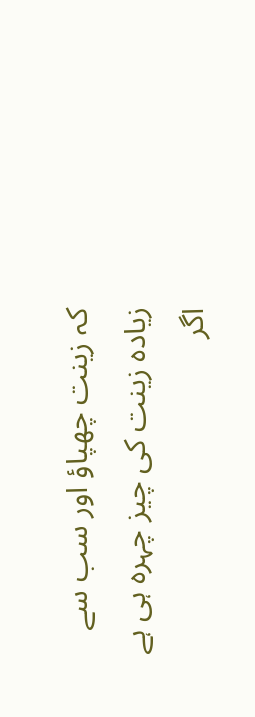کہ زینت چھپاؤ اور سب سے زیادہ زینت کی چیز چہرہ ہی ہے اگر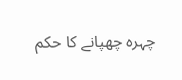چہرہ چھپانے کا حکم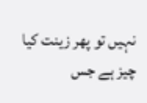نہیں تو پھر زینت کیا چیز ہے جس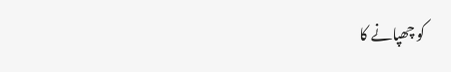کو چھپانے کا